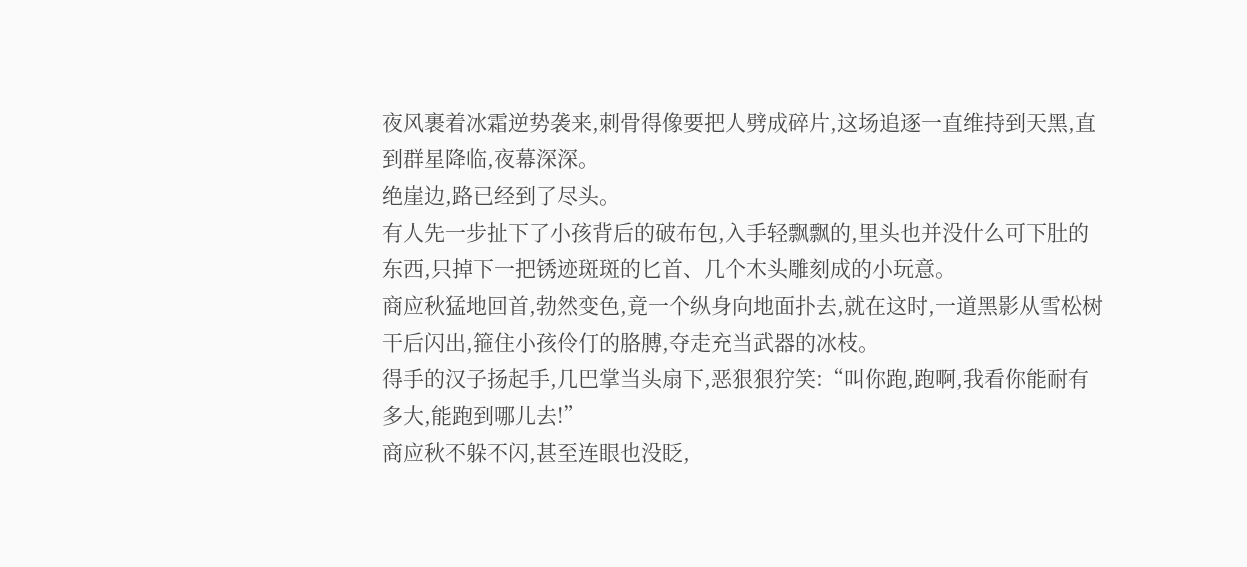夜风裹着冰霜逆势袭来,刺骨得像要把人劈成碎片,这场追逐一直维持到天黑,直到群星降临,夜幕深深。
绝崖边,路已经到了尽头。
有人先一步扯下了小孩背后的破布包,入手轻飘飘的,里头也并没什么可下肚的东西,只掉下一把锈迹斑斑的匕首、几个木头雕刻成的小玩意。
商应秋猛地回首,勃然变色,竟一个纵身向地面扑去,就在这时,一道黑影从雪松树干后闪出,箍住小孩伶仃的胳膊,夺走充当武器的冰枝。
得手的汉子扬起手,几巴掌当头扇下,恶狠狠狞笑:“叫你跑,跑啊,我看你能耐有多大,能跑到哪儿去!”
商应秋不躲不闪,甚至连眼也没眨,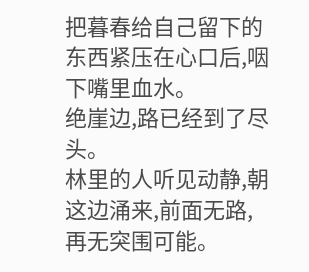把暮春给自己留下的东西紧压在心口后,咽下嘴里血水。
绝崖边,路已经到了尽头。
林里的人听见动静,朝这边涌来,前面无路,再无突围可能。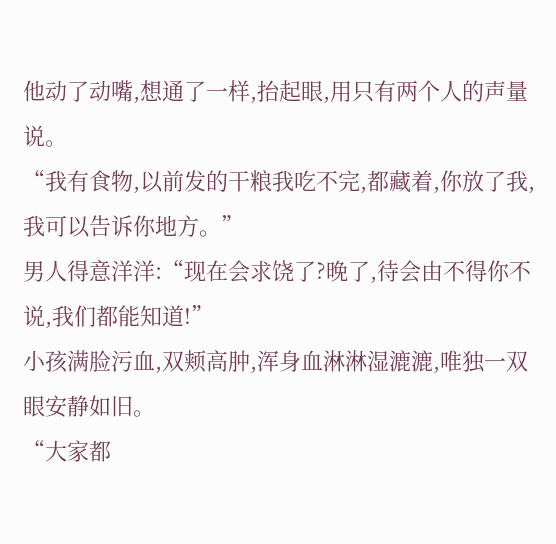他动了动嘴,想通了一样,抬起眼,用只有两个人的声量说。
“我有食物,以前发的干粮我吃不完,都藏着,你放了我,我可以告诉你地方。”
男人得意洋洋:“现在会求饶了?晚了,待会由不得你不说,我们都能知道!”
小孩满脸污血,双颊高肿,浑身血淋淋湿漉漉,唯独一双眼安静如旧。
“大家都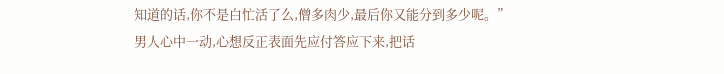知道的话,你不是白忙活了么,僧多肉少,最后你又能分到多少呢。”
男人心中一动,心想反正表面先应付答应下来,把话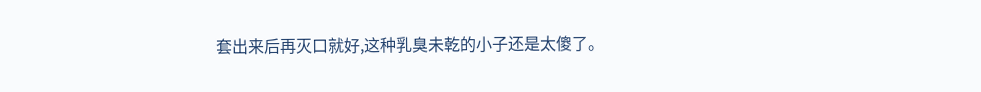套出来后再灭口就好,这种乳臭未乾的小子还是太傻了。